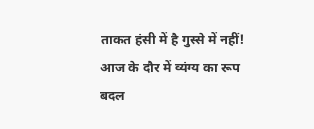ताकत हंसी में है गुस्से में नहीं!
आज के दौर में व्यंग्य का रूप बदल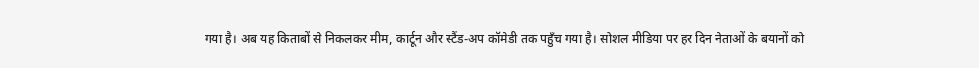गया है। अब यह किताबों से निकलकर मीम, कार्टून और स्टैंड-अप कॉमेडी तक पहुँच गया है। सोशल मीडिया पर हर दिन नेताओं के बयानों को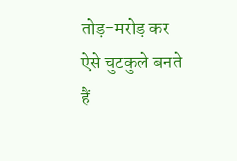तोड़-मरोड़ कर ऐसे चुटकुले बनते हैं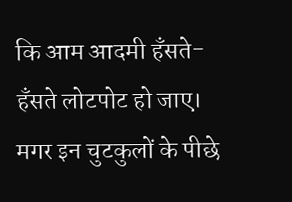कि आम आदमी हँसते-हँसते लोटपोट हो जाए। मगर इन चुटकुलों के पीछे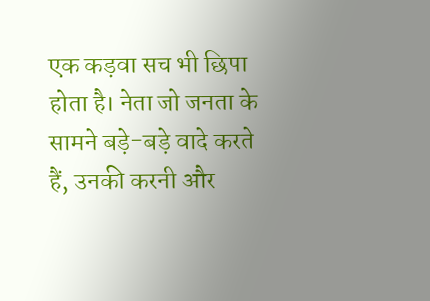एक कड़वा सच भी छिपा होता है। नेता जो जनता के सामने बड़े-बड़े वादे करते हैं, उनकी करनी और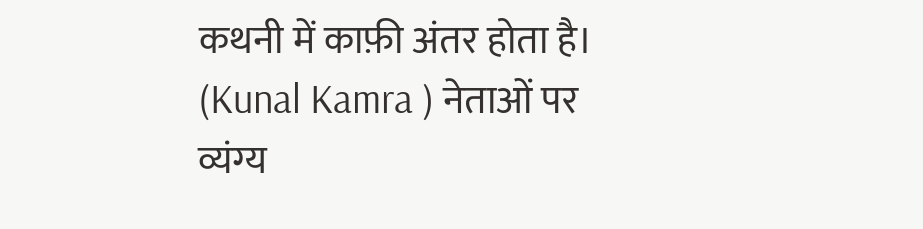कथनी में काफ़ी अंतर होता है। (Kunal Kamra ) नेताओं पर व्यंग्य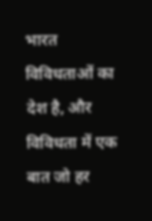भारत विविधताओं का देश है, और विविधता में एक बात जो हर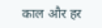काल और हर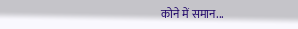कोने में समान...